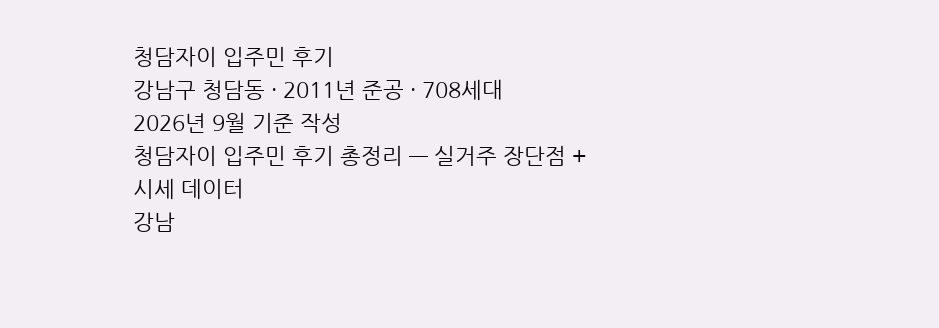청담자이 입주민 후기
강남구 청담동 · 2011년 준공 · 708세대
2026년 9월 기준 작성
청담자이 입주민 후기 총정리 — 실거주 장단점 + 시세 데이터
강남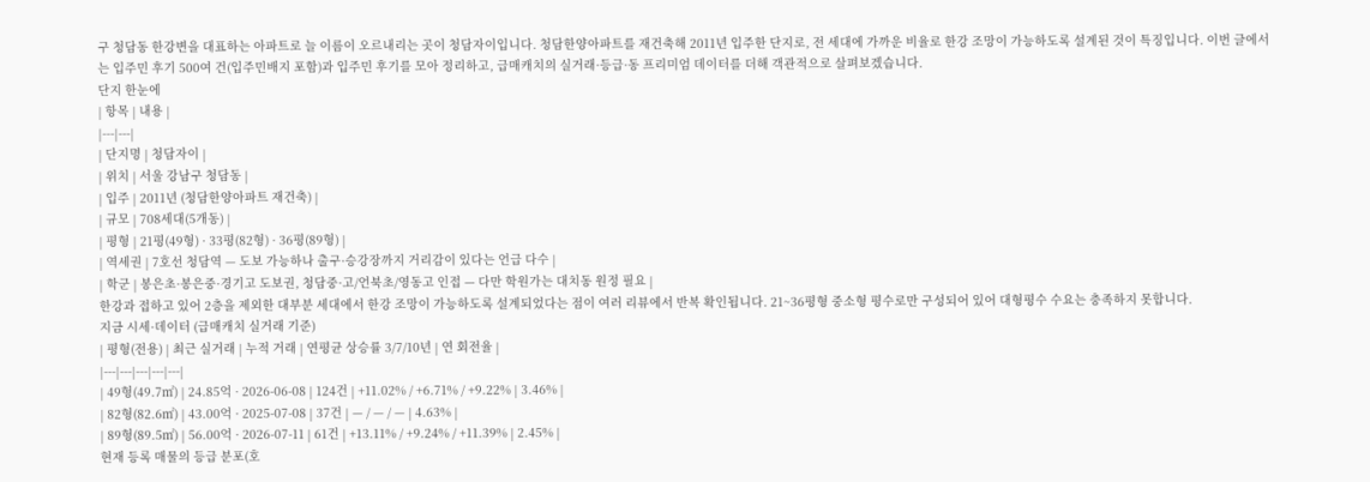구 청담동 한강변을 대표하는 아파트로 늘 이름이 오르내리는 곳이 청담자이입니다. 청담한양아파트를 재건축해 2011년 입주한 단지로, 전 세대에 가까운 비율로 한강 조망이 가능하도록 설계된 것이 특징입니다. 이번 글에서는 입주민 후기 500여 건(입주민배지 포함)과 입주민 후기를 모아 정리하고, 급매캐치의 실거래·등급·동 프리미엄 데이터를 더해 객관적으로 살펴보겠습니다.
단지 한눈에
| 항목 | 내용 |
|---|---|
| 단지명 | 청담자이 |
| 위치 | 서울 강남구 청담동 |
| 입주 | 2011년 (청담한양아파트 재건축) |
| 규모 | 708세대(5개동) |
| 평형 | 21평(49형) · 33평(82형) · 36평(89형) |
| 역세권 | 7호선 청담역 — 도보 가능하나 출구·승강장까지 거리감이 있다는 언급 다수 |
| 학군 | 봉은초·봉은중·경기고 도보권, 청담중·고/언북초/영동고 인접 — 다만 학원가는 대치동 원정 필요 |
한강과 접하고 있어 2층을 제외한 대부분 세대에서 한강 조망이 가능하도록 설계되었다는 점이 여러 리뷰에서 반복 확인됩니다. 21~36평형 중소형 평수로만 구성되어 있어 대형평수 수요는 충족하지 못합니다.
지금 시세·데이터 (급매캐치 실거래 기준)
| 평형(전용) | 최근 실거래 | 누적 거래 | 연평균 상승률 3/7/10년 | 연 회전율 |
|---|---|---|---|---|
| 49형(49.7㎡) | 24.85억 · 2026-06-08 | 124건 | +11.02% / +6.71% / +9.22% | 3.46% |
| 82형(82.6㎡) | 43.00억 · 2025-07-08 | 37건 | — / — / — | 4.63% |
| 89형(89.5㎡) | 56.00억 · 2026-07-11 | 61건 | +13.11% / +9.24% / +11.39% | 2.45% |
현재 등록 매물의 등급 분포(호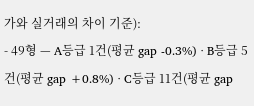가와 실거래의 차이 기준):
- 49형 — A등급 1건(평균 gap -0.3%) · B등급 5건(평균 gap +0.8%) · C등급 11건(평균 gap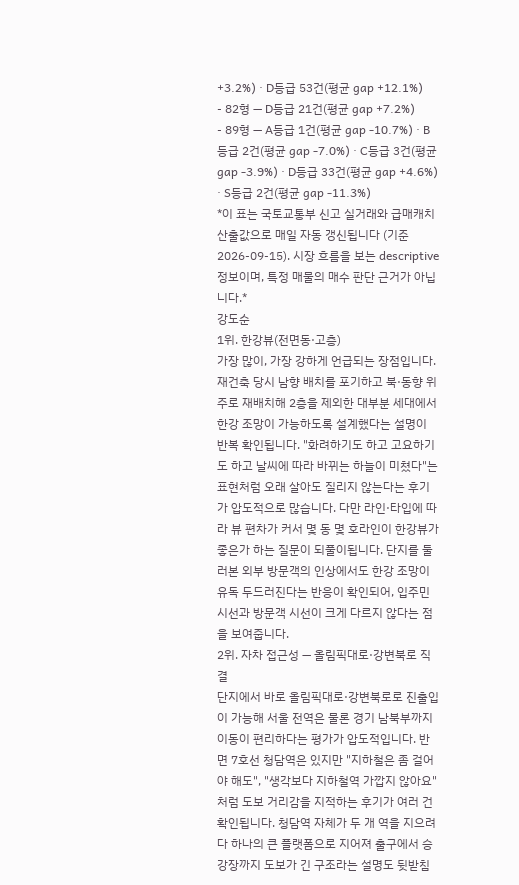+3.2%) · D등급 53건(평균 gap +12.1%)
- 82형 — D등급 21건(평균 gap +7.2%)
- 89형 — A등급 1건(평균 gap -10.7%) · B등급 2건(평균 gap -7.0%) · C등급 3건(평균 gap -3.9%) · D등급 33건(평균 gap +4.6%) · S등급 2건(평균 gap -11.3%)
*이 표는 국토교통부 신고 실거래와 급매캐치 산출값으로 매일 자동 갱신됩니다 (기준 2026-09-15). 시장 흐름을 보는 descriptive 정보이며, 특정 매물의 매수 판단 근거가 아닙니다.*
강도순
1위. 한강뷰(전면동·고층)
가장 많이, 가장 강하게 언급되는 장점입니다. 재건축 당시 남향 배치를 포기하고 북·동향 위주로 재배치해 2층을 제외한 대부분 세대에서 한강 조망이 가능하도록 설계했다는 설명이 반복 확인됩니다. "화려하기도 하고 고요하기도 하고 날씨에 따라 바뀌는 하늘이 미쳤다"는 표현처럼 오래 살아도 질리지 않는다는 후기가 압도적으로 많습니다. 다만 라인·타입에 따라 뷰 편차가 커서 몇 동 몇 호라인이 한강뷰가 좋은가 하는 질문이 되풀이됩니다. 단지를 둘러본 외부 방문객의 인상에서도 한강 조망이 유독 두드러진다는 반응이 확인되어, 입주민 시선과 방문객 시선이 크게 다르지 않다는 점을 보여줍니다.
2위. 자차 접근성 — 올림픽대로·강변북로 직결
단지에서 바로 올림픽대로·강변북로로 진출입이 가능해 서울 전역은 물론 경기 남북부까지 이동이 편리하다는 평가가 압도적입니다. 반면 7호선 청담역은 있지만 "지하철은 좀 걸어야 해도", "생각보다 지하철역 가깝지 않아요"처럼 도보 거리감을 지적하는 후기가 여러 건 확인됩니다. 청담역 자체가 두 개 역을 지으려다 하나의 큰 플랫폼으로 지어져 출구에서 승강장까지 도보가 긴 구조라는 설명도 뒷받침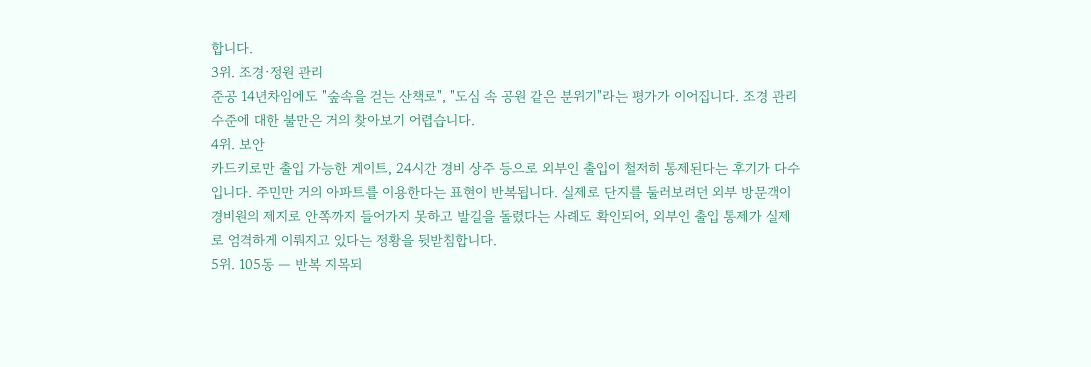합니다.
3위. 조경·정원 관리
준공 14년차임에도 "숲속을 걷는 산책로", "도심 속 공원 같은 분위기"라는 평가가 이어집니다. 조경 관리 수준에 대한 불만은 거의 찾아보기 어렵습니다.
4위. 보안
카드키로만 출입 가능한 게이트, 24시간 경비 상주 등으로 외부인 출입이 철저히 통제된다는 후기가 다수입니다. 주민만 거의 아파트를 이용한다는 표현이 반복됩니다. 실제로 단지를 둘러보려던 외부 방문객이 경비원의 제지로 안쪽까지 들어가지 못하고 발길을 돌렸다는 사례도 확인되어, 외부인 출입 통제가 실제로 엄격하게 이뤄지고 있다는 정황을 뒷받침합니다.
5위. 105동 — 반복 지목되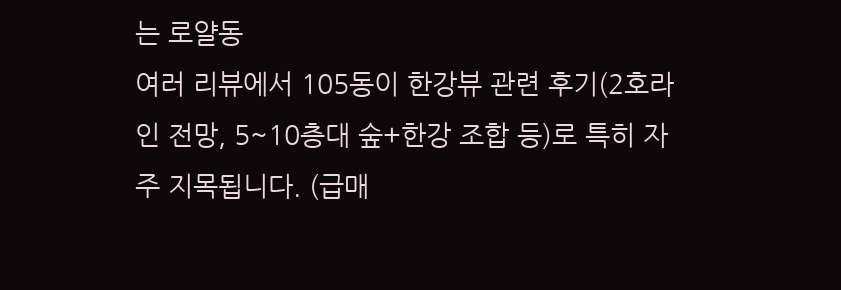는 로얄동
여러 리뷰에서 105동이 한강뷰 관련 후기(2호라인 전망, 5~10층대 숲+한강 조합 등)로 특히 자주 지목됩니다. (급매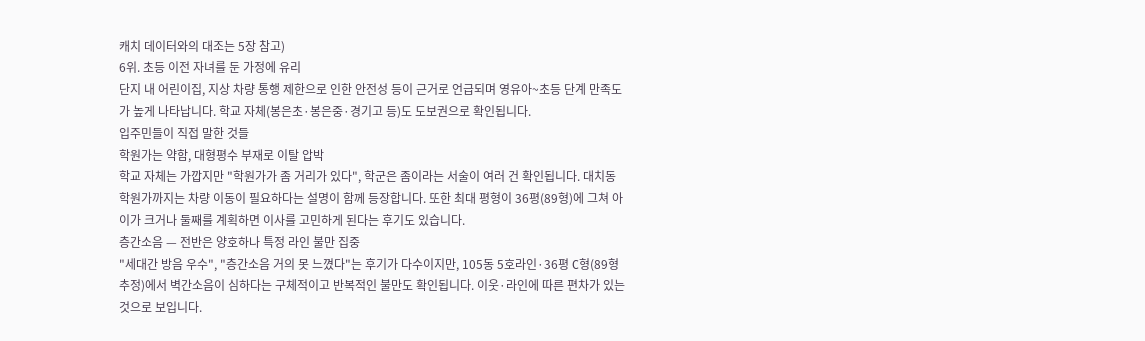캐치 데이터와의 대조는 5장 참고)
6위. 초등 이전 자녀를 둔 가정에 유리
단지 내 어린이집, 지상 차량 통행 제한으로 인한 안전성 등이 근거로 언급되며 영유아~초등 단계 만족도가 높게 나타납니다. 학교 자체(봉은초·봉은중·경기고 등)도 도보권으로 확인됩니다.
입주민들이 직접 말한 것들
학원가는 약함, 대형평수 부재로 이탈 압박
학교 자체는 가깝지만 "학원가가 좀 거리가 있다", 학군은 좀이라는 서술이 여러 건 확인됩니다. 대치동 학원가까지는 차량 이동이 필요하다는 설명이 함께 등장합니다. 또한 최대 평형이 36평(89형)에 그쳐 아이가 크거나 둘째를 계획하면 이사를 고민하게 된다는 후기도 있습니다.
층간소음 — 전반은 양호하나 특정 라인 불만 집중
"세대간 방음 우수", "층간소음 거의 못 느꼈다"는 후기가 다수이지만, 105동 5호라인·36평 C형(89형 추정)에서 벽간소음이 심하다는 구체적이고 반복적인 불만도 확인됩니다. 이웃·라인에 따른 편차가 있는 것으로 보입니다.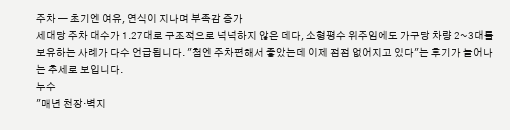주차 — 초기엔 여유, 연식이 지나며 부족감 증가
세대당 주차 대수가 1.27대로 구조적으로 넉넉하지 않은 데다, 소형평수 위주임에도 가구당 차량 2~3대를 보유하는 사례가 다수 언급됩니다. "첨엔 주차편해서 좋았는데 이제 점점 없어지고 있다"는 후기가 늘어나는 추세로 보입니다.
누수
"매년 천장·벽지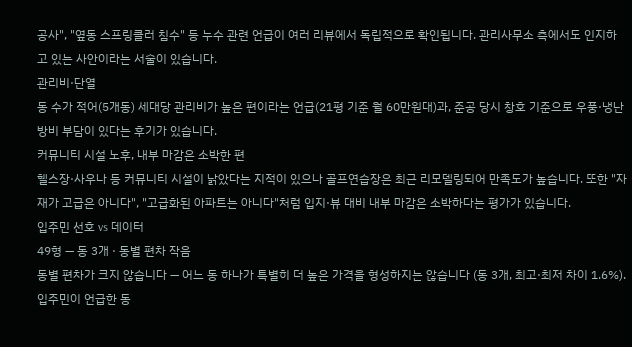공사", "옆동 스프링클러 침수" 등 누수 관련 언급이 여러 리뷰에서 독립적으로 확인됩니다. 관리사무소 측에서도 인지하고 있는 사안이라는 서술이 있습니다.
관리비·단열
동 수가 적어(5개동) 세대당 관리비가 높은 편이라는 언급(21평 기준 월 60만원대)과, 준공 당시 창호 기준으로 우풍·냉난방비 부담이 있다는 후기가 있습니다.
커뮤니티 시설 노후, 내부 마감은 소박한 편
헬스장·사우나 등 커뮤니티 시설이 낡았다는 지적이 있으나 골프연습장은 최근 리모델링되어 만족도가 높습니다. 또한 "자재가 고급은 아니다", "고급화된 아파트는 아니다"처럼 입지·뷰 대비 내부 마감은 소박하다는 평가가 있습니다.
입주민 선호 vs 데이터
49형 — 동 3개 · 동별 편차 작음
동별 편차가 크지 않습니다 — 어느 동 하나가 특별히 더 높은 가격을 형성하지는 않습니다 (동 3개, 최고·최저 차이 1.6%).
입주민이 언급한 동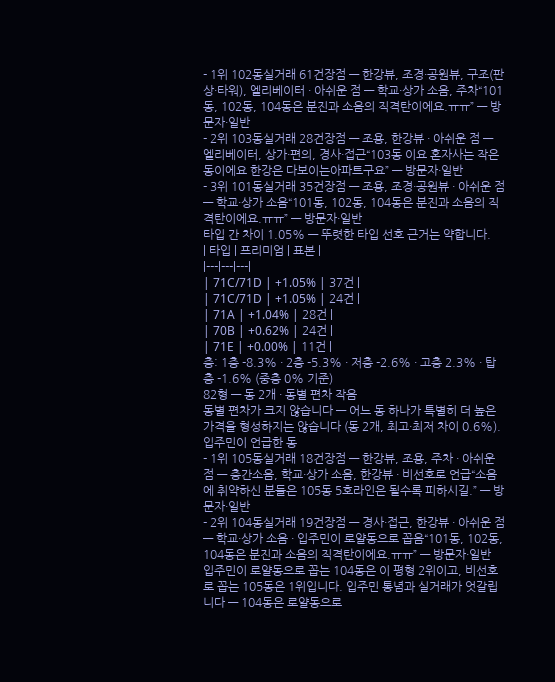- 1위 102동실거래 61건장점 — 한강뷰, 조경·공원뷰, 구조(판상·타워), 엘리베이터 · 아쉬운 점 — 학교·상가 소음, 주차“101동, 102동, 104동은 분진과 소음의 직격탄이에요.ㅠㅠ” — 방문자·일반
- 2위 103동실거래 28건장점 — 조용, 한강뷰 · 아쉬운 점 — 엘리베이터, 상가·편의, 경사·접근“103동 이요 혼자사는 작은동이에요 한강은 다보이는아파트구요” — 방문자·일반
- 3위 101동실거래 35건장점 — 조용, 조경·공원뷰 · 아쉬운 점 — 학교·상가 소음“101동, 102동, 104동은 분진과 소음의 직격탄이에요.ㅠㅠ” — 방문자·일반
타입 간 차이 1.05% — 뚜렷한 타입 선호 근거는 약합니다.
| 타입 | 프리미엄 | 표본 |
|---|---|---|
| 71C/71D | +1.05% | 37건 |
| 71C/71D | +1.05% | 24건 |
| 71A | +1.04% | 28건 |
| 70B | +0.62% | 24건 |
| 71E | +0.00% | 11건 |
층: 1층 -8.3% · 2층 -5.3% · 저층 -2.6% · 고층 2.3% · 탑층 -1.6% (중층 0% 기준)
82형 — 동 2개 · 동별 편차 작음
동별 편차가 크지 않습니다 — 어느 동 하나가 특별히 더 높은 가격을 형성하지는 않습니다 (동 2개, 최고·최저 차이 0.6%).
입주민이 언급한 동
- 1위 105동실거래 18건장점 — 한강뷰, 조용, 주차 · 아쉬운 점 — 층간소음, 학교·상가 소음, 한강뷰 · 비선호로 언급“소음에 취약하신 분들은 105동 5호라인은 될수록 피하시길.” — 방문자·일반
- 2위 104동실거래 19건장점 — 경사·접근, 한강뷰 · 아쉬운 점 — 학교·상가 소음 · 입주민이 로얄동으로 꼽음“101동, 102동, 104동은 분진과 소음의 직격탄이에요.ㅠㅠ” — 방문자·일반
입주민이 로얄동으로 꼽는 104동은 이 평형 2위이고, 비선호로 꼽는 105동은 1위입니다. 입주민 통념과 실거래가 엇갈립니다 — 104동은 로얄동으로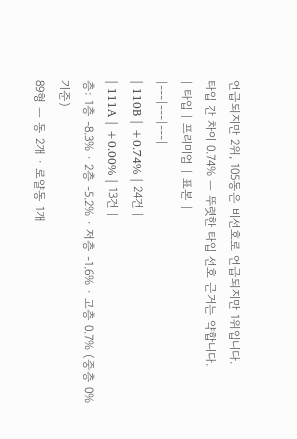언급되지만 2위, 105동은 비선호로 언급되지만 1위입니다.
타입 간 차이 0.74% — 뚜렷한 타입 선호 근거는 약합니다.
| 타입 | 프리미엄 | 표본 |
|---|---|---|
| 110B | +0.74% | 24건 |
| 111A | +0.00% | 13건 |
층: 1층 -8.3% · 2층 -5.2% · 저층 -1.6% · 고층 0.7% (중층 0% 기준)
89형 — 동 2개 · 로얄동 1개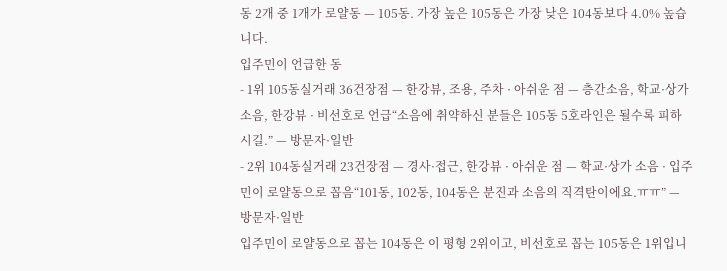동 2개 중 1개가 로얄동 — 105동. 가장 높은 105동은 가장 낮은 104동보다 4.0% 높습니다.
입주민이 언급한 동
- 1위 105동실거래 36건장점 — 한강뷰, 조용, 주차 · 아쉬운 점 — 층간소음, 학교·상가 소음, 한강뷰 · 비선호로 언급“소음에 취약하신 분들은 105동 5호라인은 될수록 피하시길.” — 방문자·일반
- 2위 104동실거래 23건장점 — 경사·접근, 한강뷰 · 아쉬운 점 — 학교·상가 소음 · 입주민이 로얄동으로 꼽음“101동, 102동, 104동은 분진과 소음의 직격탄이에요.ㅠㅠ” — 방문자·일반
입주민이 로얄동으로 꼽는 104동은 이 평형 2위이고, 비선호로 꼽는 105동은 1위입니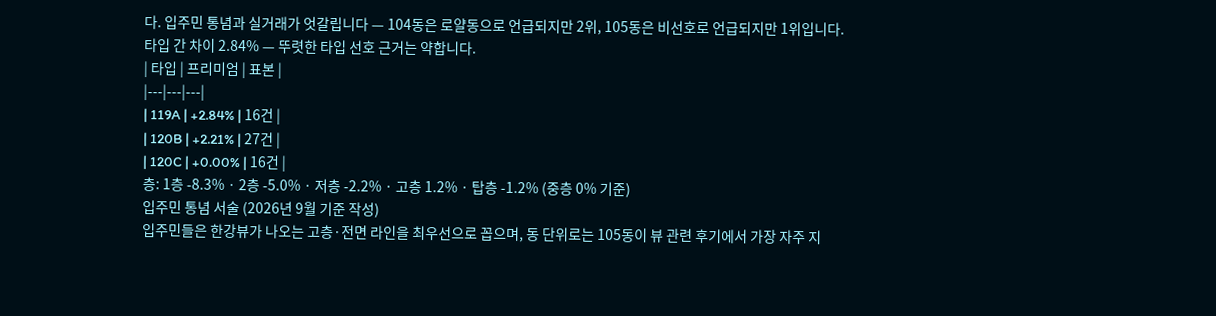다. 입주민 통념과 실거래가 엇갈립니다 — 104동은 로얄동으로 언급되지만 2위, 105동은 비선호로 언급되지만 1위입니다.
타입 간 차이 2.84% — 뚜렷한 타입 선호 근거는 약합니다.
| 타입 | 프리미엄 | 표본 |
|---|---|---|
| 119A | +2.84% | 16건 |
| 120B | +2.21% | 27건 |
| 120C | +0.00% | 16건 |
층: 1층 -8.3% · 2층 -5.0% · 저층 -2.2% · 고층 1.2% · 탑층 -1.2% (중층 0% 기준)
입주민 통념 서술 (2026년 9월 기준 작성)
입주민들은 한강뷰가 나오는 고층·전면 라인을 최우선으로 꼽으며, 동 단위로는 105동이 뷰 관련 후기에서 가장 자주 지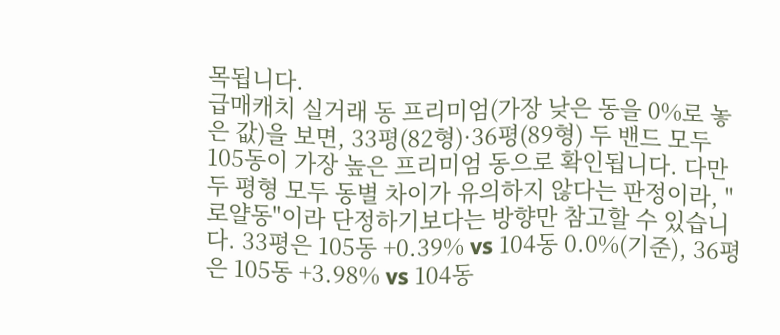목됩니다.
급매캐치 실거래 동 프리미엄(가장 낮은 동을 0%로 놓은 값)을 보면, 33평(82형)·36평(89형) 두 밴드 모두 105동이 가장 높은 프리미엄 동으로 확인됩니다. 다만 두 평형 모두 동별 차이가 유의하지 않다는 판정이라, "로얄동"이라 단정하기보다는 방향만 참고할 수 있습니다. 33평은 105동 +0.39% vs 104동 0.0%(기준), 36평은 105동 +3.98% vs 104동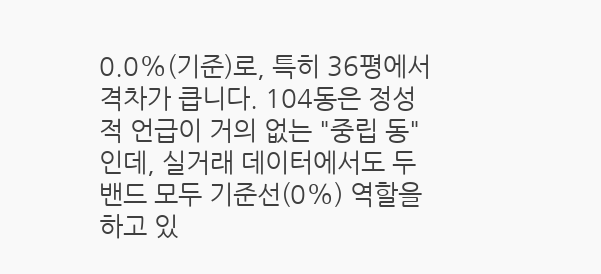0.0%(기준)로, 특히 36평에서 격차가 큽니다. 104동은 정성적 언급이 거의 없는 "중립 동"인데, 실거래 데이터에서도 두 밴드 모두 기준선(0%) 역할을 하고 있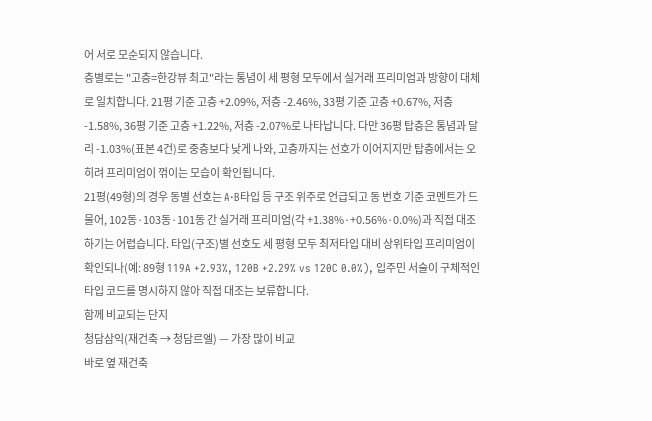어 서로 모순되지 않습니다.
층별로는 "고층=한강뷰 최고"라는 통념이 세 평형 모두에서 실거래 프리미엄과 방향이 대체로 일치합니다. 21평 기준 고층 +2.09%, 저층 -2.46%, 33평 기준 고층 +0.67%, 저층 -1.58%, 36평 기준 고층 +1.22%, 저층 -2.07%로 나타납니다. 다만 36평 탑층은 통념과 달리 -1.03%(표본 4건)로 중층보다 낮게 나와, 고층까지는 선호가 이어지지만 탑층에서는 오히려 프리미엄이 꺾이는 모습이 확인됩니다.
21평(49형)의 경우 동별 선호는 A·B타입 등 구조 위주로 언급되고 동 번호 기준 코멘트가 드물어, 102동·103동·101동 간 실거래 프리미엄(각 +1.38%·+0.56%·0.0%)과 직접 대조하기는 어렵습니다. 타입(구조)별 선호도 세 평형 모두 최저타입 대비 상위타입 프리미엄이 확인되나(예: 89형 119A +2.93%, 120B +2.29% vs 120C 0.0%), 입주민 서술이 구체적인 타입 코드를 명시하지 않아 직접 대조는 보류합니다.
함께 비교되는 단지
청담삼익(재건축 → 청담르엘) — 가장 많이 비교
바로 옆 재건축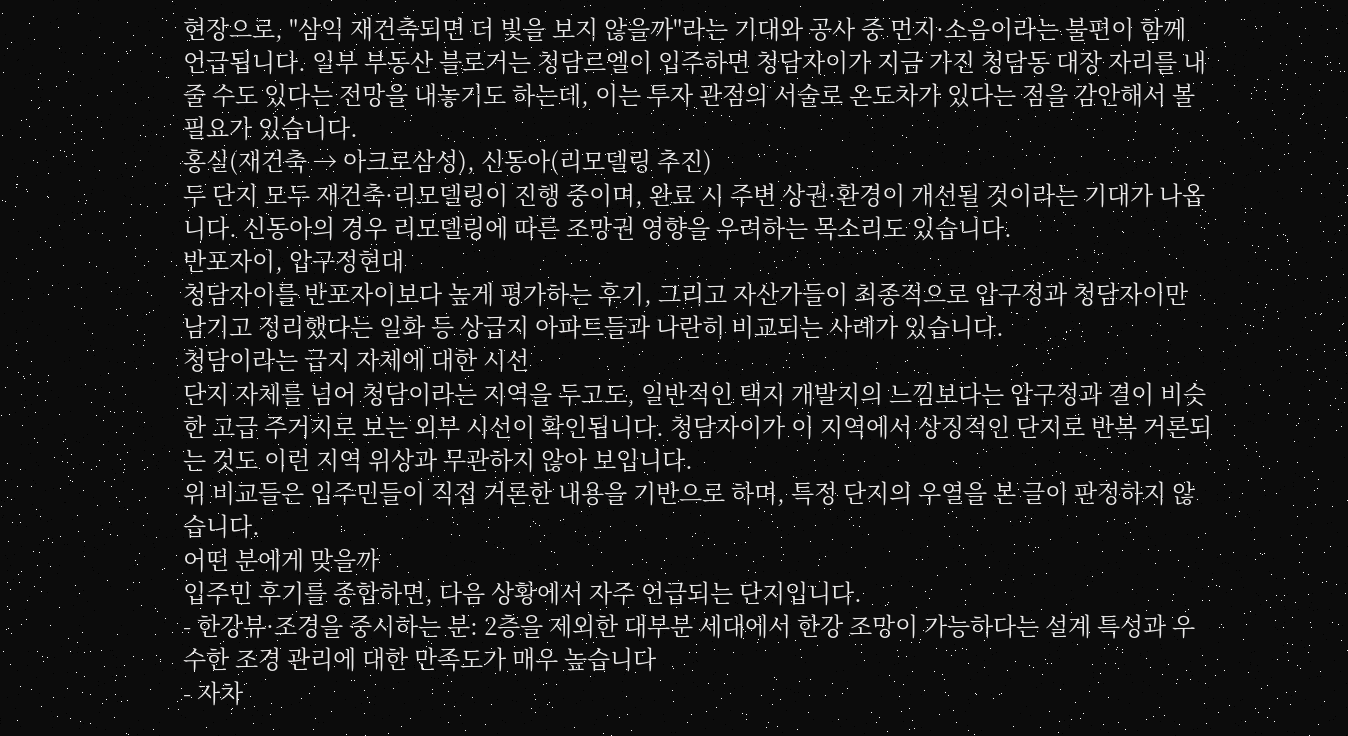현장으로, "삼익 재건축되면 더 빛을 보지 않을까"라는 기대와 공사 중 먼지·소음이라는 불편이 함께 언급됩니다. 일부 부동산 블로거는 청담르엘이 입주하면 청담자이가 지금 가진 청담동 대장 자리를 내줄 수도 있다는 전망을 내놓기도 하는데, 이는 투자 관점의 서술로 온도차가 있다는 점을 감안해서 볼 필요가 있습니다.
홍실(재건축 → 아크로삼성), 신동아(리모델링 추진)
두 단지 모두 재건축·리모델링이 진행 중이며, 완료 시 주변 상권·환경이 개선될 것이라는 기대가 나옵니다. 신동아의 경우 리모델링에 따른 조망권 영향을 우려하는 목소리도 있습니다.
반포자이, 압구정현대
청담자이를 반포자이보다 높게 평가하는 후기, 그리고 자산가들이 최종적으로 압구정과 청담자이만 남기고 정리했다는 일화 등 상급지 아파트들과 나란히 비교되는 사례가 있습니다.
청담이라는 급지 자체에 대한 시선
단지 자체를 넘어 청담이라는 지역을 두고도, 일반적인 택지 개발지의 느낌보다는 압구정과 결이 비슷한 고급 주거지로 보는 외부 시선이 확인됩니다. 청담자이가 이 지역에서 상징적인 단지로 반복 거론되는 것도 이런 지역 위상과 무관하지 않아 보입니다.
위 비교들은 입주민들이 직접 거론한 내용을 기반으로 하며, 특정 단지의 우열을 본 글이 판정하지 않습니다.
어떤 분에게 맞을까
입주민 후기를 종합하면, 다음 상황에서 자주 언급되는 단지입니다.
- 한강뷰·조경을 중시하는 분: 2층을 제외한 대부분 세대에서 한강 조망이 가능하다는 설계 특성과 우수한 조경 관리에 대한 만족도가 매우 높습니다
- 자차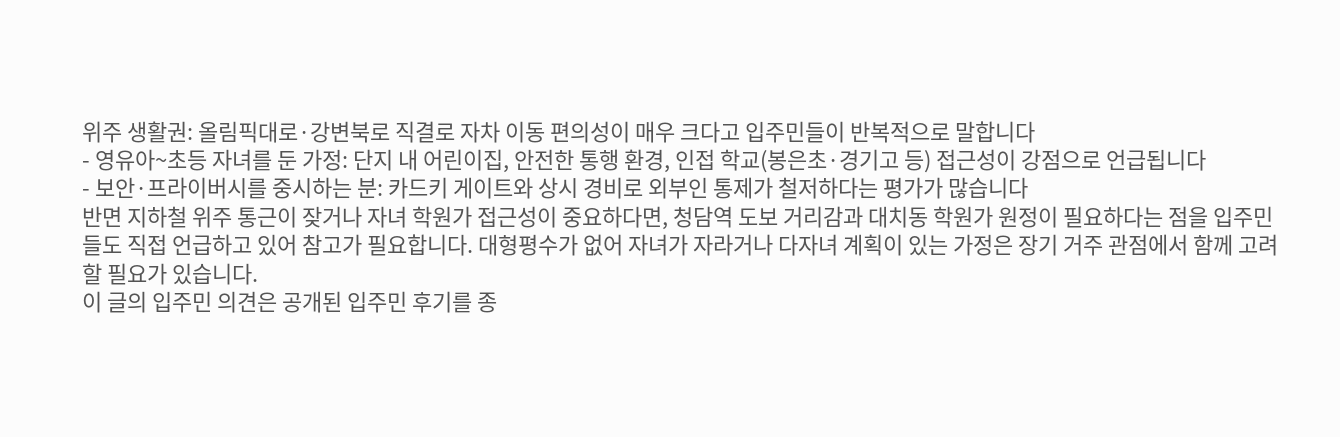위주 생활권: 올림픽대로·강변북로 직결로 자차 이동 편의성이 매우 크다고 입주민들이 반복적으로 말합니다
- 영유아~초등 자녀를 둔 가정: 단지 내 어린이집, 안전한 통행 환경, 인접 학교(봉은초·경기고 등) 접근성이 강점으로 언급됩니다
- 보안·프라이버시를 중시하는 분: 카드키 게이트와 상시 경비로 외부인 통제가 철저하다는 평가가 많습니다
반면 지하철 위주 통근이 잦거나 자녀 학원가 접근성이 중요하다면, 청담역 도보 거리감과 대치동 학원가 원정이 필요하다는 점을 입주민들도 직접 언급하고 있어 참고가 필요합니다. 대형평수가 없어 자녀가 자라거나 다자녀 계획이 있는 가정은 장기 거주 관점에서 함께 고려할 필요가 있습니다.
이 글의 입주민 의견은 공개된 입주민 후기를 종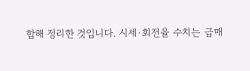합해 정리한 것입니다. 시세·회전율 수치는 급매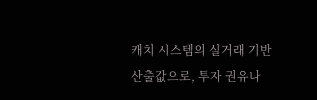캐치 시스템의 실거래 기반 산출값으로, 투자 권유나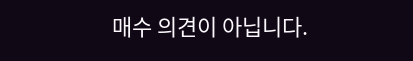매수 의견이 아닙니다.